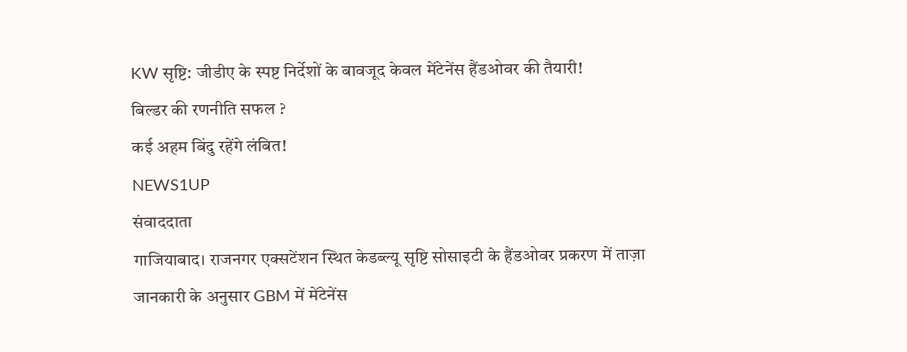KW सृष्टि: जीडीए के स्पष्ट निर्देशों के बावजूद केवल मेंटेनेंस हैंडओवर की तैयारी!
बिल्डर की रणनीति सफल ?
कई अहम बिंदु रहेंगे लंबित!
NEWS1UP
संवाददाता
गाजियाबाद। राजनगर एक्सटेंशन स्थित केडब्ल्यू सृष्टि सोसाइटी के हैंडओवर प्रकरण में ताज़ा जानकारी के अनुसार GBM में मेंटेनेंस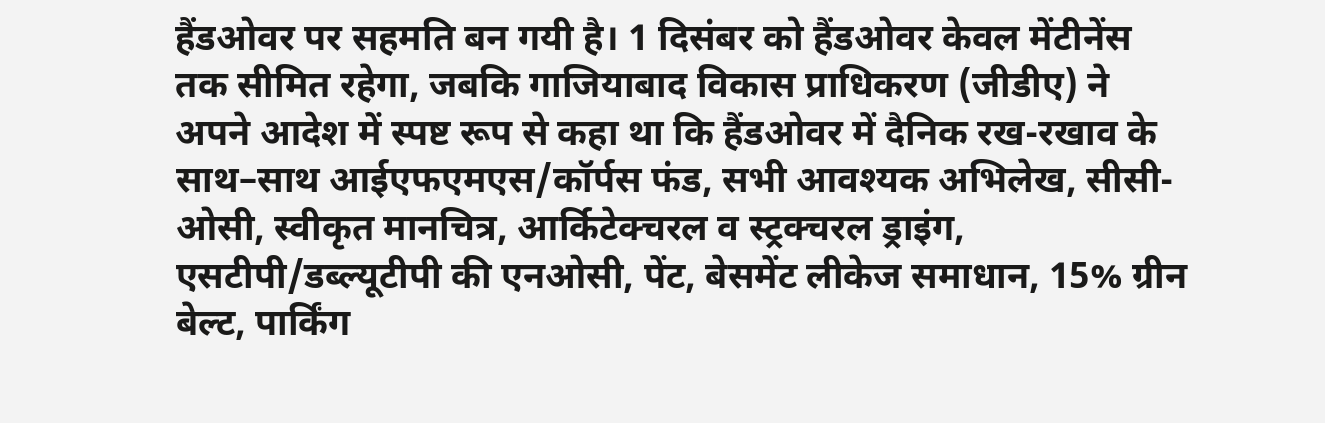हैंडओवर पर सहमति बन गयी है। 1 दिसंबर को हैंडओवर केवल मेंटीनेंस तक सीमित रहेगा, जबकि गाजियाबाद विकास प्राधिकरण (जीडीए) ने अपने आदेश में स्पष्ट रूप से कहा था कि हैंडओवर में दैनिक रख-रखाव के साथ–साथ आईएफएमएस/कॉर्पस फंड, सभी आवश्यक अभिलेख, सीसी-ओसी, स्वीकृत मानचित्र, आर्किटेक्चरल व स्ट्रक्चरल ड्राइंग, एसटीपी/डब्ल्यूटीपी की एनओसी, पेंट, बेसमेंट लीकेज समाधान, 15% ग्रीन बेल्ट, पार्किंग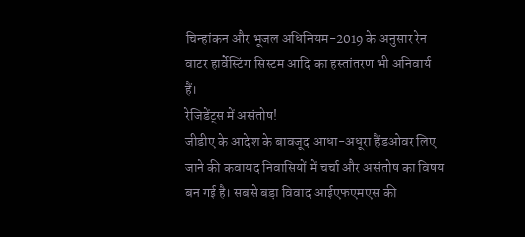चिन्हांकन और भूजल अधिनियम-2019 के अनुसार रेन वाटर हार्वेस्टिंग सिस्टम आदि का हस्तांतरण भी अनिवार्य हैं।
रेजिडेंट्स में असंतोष!
जीडीए के आदेश के बावजूद आधा-अधूरा हैंडओवर लिए जाने की कवायद निवासियों में चर्चा और असंतोष का विषय बन गई है। सबसे बड़ा विवाद आईएफएमएस की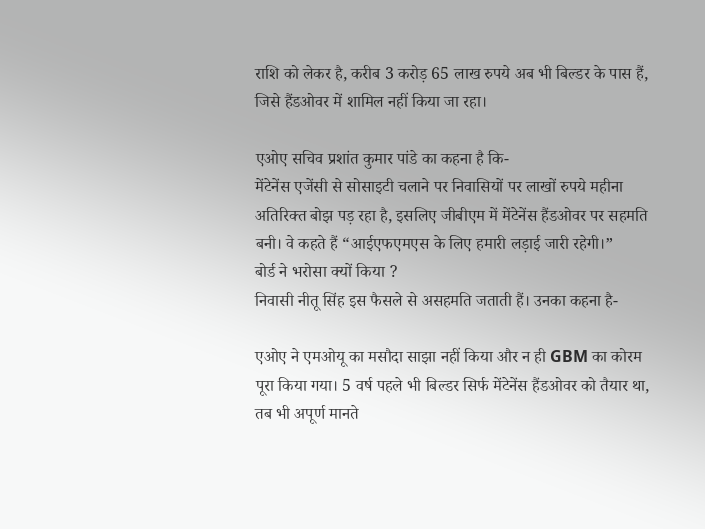राशि को लेकर है, करीब 3 करोड़ 65 लाख रुपये अब भी बिल्डर के पास हैं, जिसे हैंडओवर में शामिल नहीं किया जा रहा।

एओए सचिव प्रशांत कुमार पांडे का कहना है कि-
मेंटेनेंस एजेंसी से सोसाइटी चलाने पर निवासियों पर लाखों रुपये महीना अतिरिक्त बोझ पड़ रहा है, इसलिए जीबीएम में मेंटेनेंस हैंडओवर पर सहमति बनी। वे कहते हैं “आईएफएमएस के लिए हमारी लड़ाई जारी रहेगी।”
बोर्ड ने भरोसा क्यों किया ?
निवासी नीतू सिंह इस फैसले से असहमति जताती हैं। उनका कहना है-

एओए ने एमओयू का मसौदा साझा नहीं किया और न ही GBM का कोरम पूरा किया गया। 5 वर्ष पहले भी बिल्डर सिर्फ मेंटेनेंस हैंडओवर को तैयार था, तब भी अपूर्ण मानते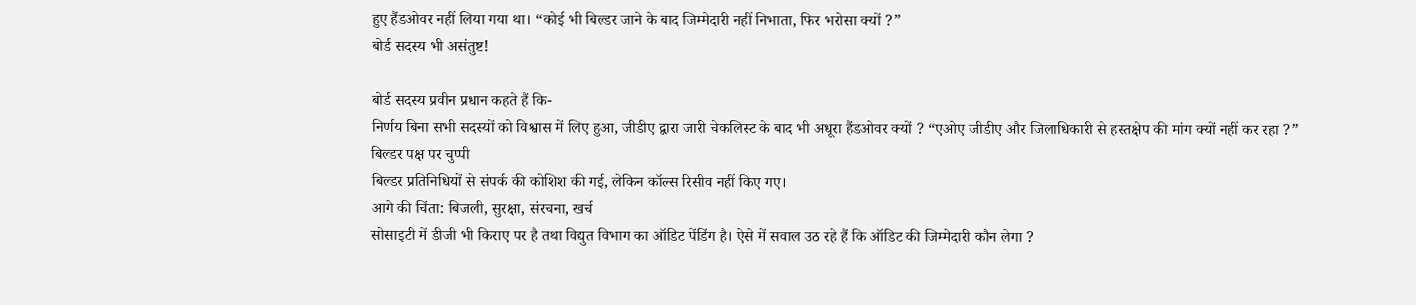हुए हैंडओवर नहीं लिया गया था। “कोई भी बिल्डर जाने के बाद जिम्मेदारी नहीं निभाता, फिर भरोसा क्यों ?”
बोर्ड सदस्य भी असंतुष्ट!

बोर्ड सदस्य प्रवीन प्रधान कहते हैं कि-
निर्णय बिना सभी सदस्यों को विश्वास में लिए हुआ, जीडीए द्वारा जारी चेकलिस्ट के बाद भी अधूरा हैंडओवर क्यों ? “एओए जीडीए और जिलाधिकारी से हस्तक्षेप की मांग क्यों नहीं कर रहा ?”
बिल्डर पक्ष पर चुप्पी
बिल्डर प्रतिनिधियों से संपर्क की कोशिश की गई, लेकिन कॉल्स रिसीव नहीं किए गए।
आगे की चिंता: बिजली, सुरक्षा, संरचना, खर्च
सोसाइटी में डीजी भी किराए पर है तथा विद्युत विभाग का ऑडिट पेंडिंग है। ऐसे में सवाल उठ रहे हैं कि ऑडिट की जिम्मेदारी कौन लेगा ?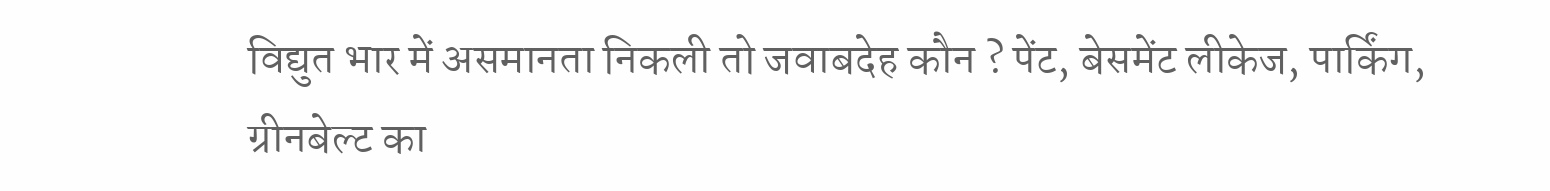विद्युत भार में असमानता निकली तो जवाबदेह कौन ? पेंट, बेसमेंट लीकेज, पार्किंग, ग्रीनबेल्ट का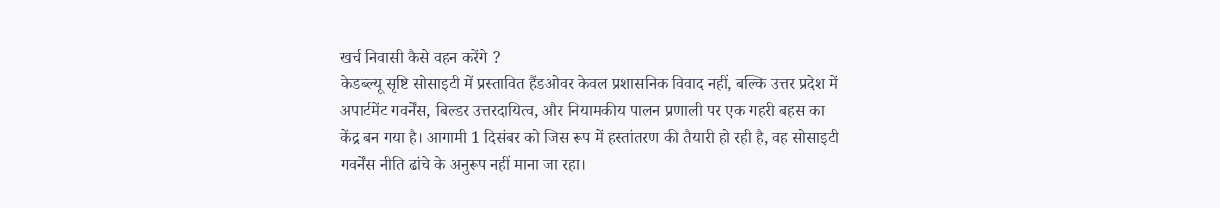खर्च निवासी कैसे वहन करेंगे ?
केडब्ल्यू सृष्टि सोसाइटी में प्रस्तावित हैंडओवर केवल प्रशासनिक विवाद नहीं, बल्कि उत्तर प्रदेश में अपार्टमेंट गवर्नेंस, बिल्डर उत्तरदायित्व, और नियामकीय पालन प्रणाली पर एक गहरी बहस का केंद्र बन गया है। आगामी 1 दिसंबर को जिस रूप में हस्तांतरण की तैयारी हो रही है, वह सोसाइटी गवर्नेंस नीति ढांचे के अनुरूप नहीं माना जा रहा।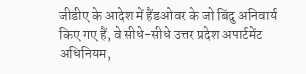जीडीए के आदेश में हैंडओवर के जो बिंदु अनिवार्य किए गए हैं, वे सीधे-सीधे उत्तर प्रदेश अपार्टमेंट अधिनियम,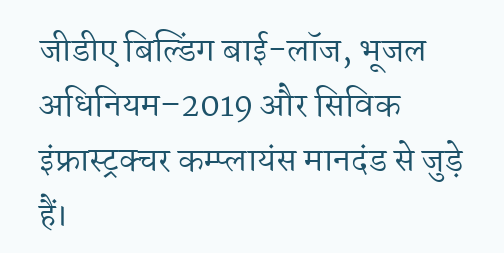जीडीए बिल्डिंग बाई-लॉज, भूजल अधिनियम–2019 और सिविक इंफ्रास्ट्रक्चर कम्प्लायंस मानदंड से जुड़े हैं।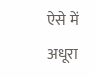ऐसे में अधूरा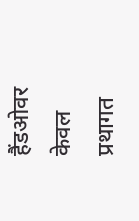हैंडओवर केवल प्रथागत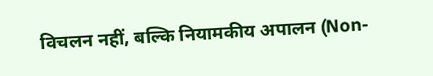विचलन नहीं, बल्कि नियामकीय अपालन (Non-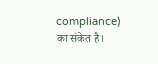compliance) का संकेत है।